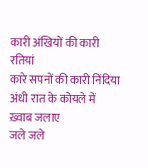कारी अंखियों की कारी रतियां
कारे सपनों की कारी निंदिया
अंधी रात के कोयले में ख़्वाब जलाए
जले जले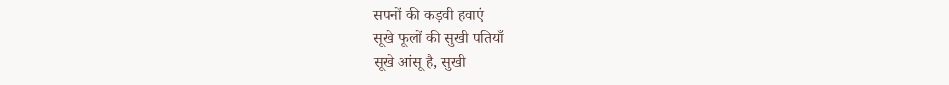सपनों की कड़वी हवाएं
सूखे फूलों की सुखी पतियाँ
सूखे आंसू है, सुखी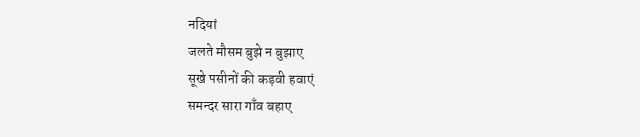नदियां
जलते मौसम बुझे न बुझाए
सूखे पसीनों की कड़वी हवाएं
समन्दर सारा गाँव बहाए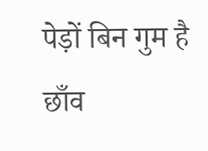पेड़ों बिन गुम है छाँव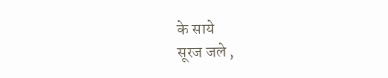के साये
सूरज जले ,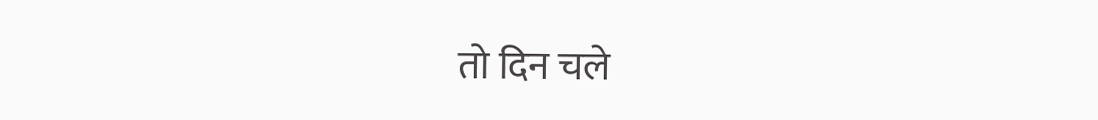तो दिन चले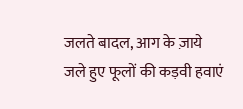जलते बादल, आग के ज़ाये
जले हुए फूलों की कड़वी हवाएं